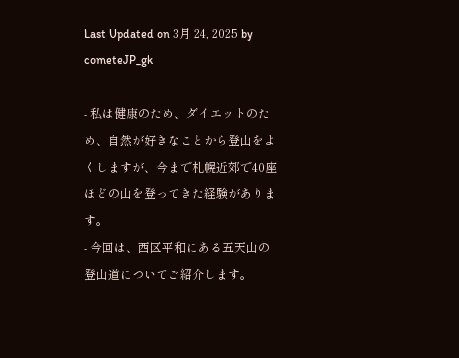Last Updated on 3月 24, 2025 by cometeJP_gk

- 私は健康のため、ダイエットのため、自然が好きなことから登山をよくしますが、今まで札幌近郊で40座ほどの山を登ってきた経験があります。
- 今回は、西区平和にある五天山の登山道についてご紹介します。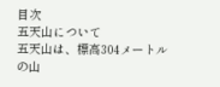目次
五天山について
五天山は、標高304メートルの山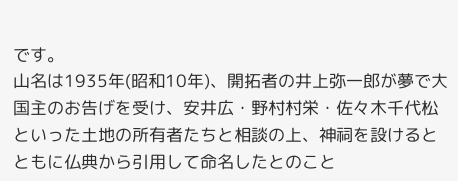です。
山名は1935年(昭和10年)、開拓者の井上弥一郎が夢で大国主のお告げを受け、安井広・野村村栄・佐々木千代松といった土地の所有者たちと相談の上、神祠を設けるとともに仏典から引用して命名したとのこと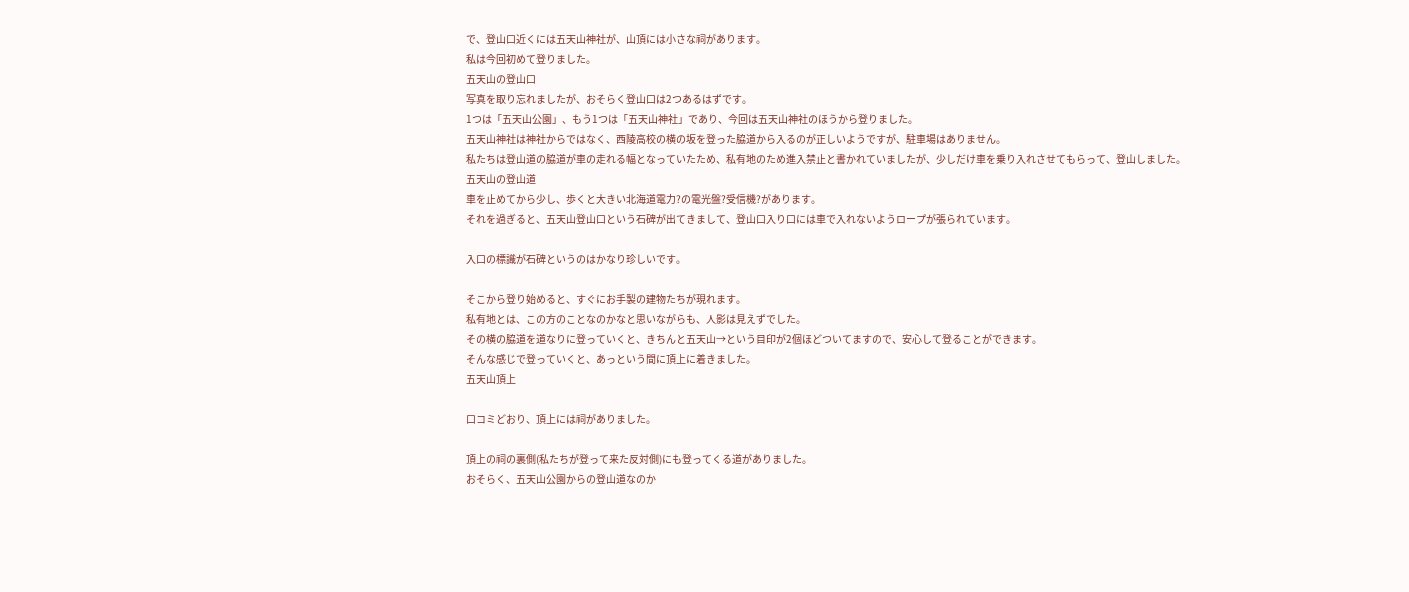で、登山口近くには五天山神社が、山頂には小さな祠があります。
私は今回初めて登りました。
五天山の登山口
写真を取り忘れましたが、おそらく登山口は2つあるはずです。
1つは「五天山公園」、もう1つは「五天山神社」であり、今回は五天山神社のほうから登りました。
五天山神社は神社からではなく、西陵高校の横の坂を登った脇道から入るのが正しいようですが、駐車場はありません。
私たちは登山道の脇道が車の走れる幅となっていたため、私有地のため進入禁止と書かれていましたが、少しだけ車を乗り入れさせてもらって、登山しました。
五天山の登山道
車を止めてから少し、歩くと大きい北海道電力?の電光盤?受信機?があります。
それを過ぎると、五天山登山口という石碑が出てきまして、登山口入り口には車で入れないようロープが張られています。

入口の標識が石碑というのはかなり珍しいです。

そこから登り始めると、すぐにお手製の建物たちが現れます。
私有地とは、この方のことなのかなと思いながらも、人影は見えずでした。
その横の脇道を道なりに登っていくと、きちんと五天山→という目印が2個ほどついてますので、安心して登ることができます。
そんな感じで登っていくと、あっという間に頂上に着きました。
五天山頂上

口コミどおり、頂上には祠がありました。

頂上の祠の裏側(私たちが登って来た反対側)にも登ってくる道がありました。
おそらく、五天山公園からの登山道なのか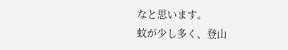なと思います。
蚊が少し多く、登山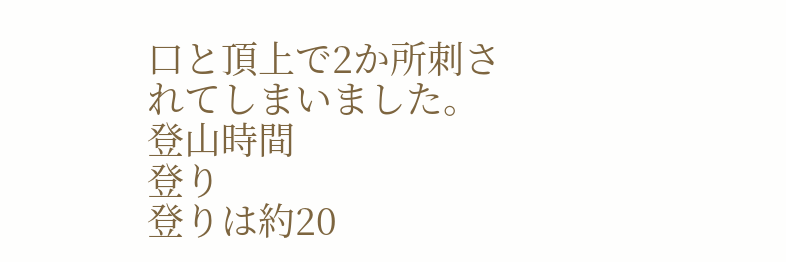口と頂上で2か所刺されてしまいました。
登山時間
登り
登りは約20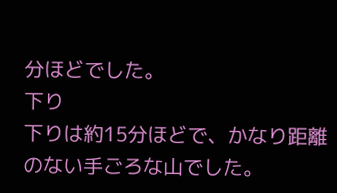分ほどでした。
下り
下りは約15分ほどで、かなり距離のない手ごろな山でした。